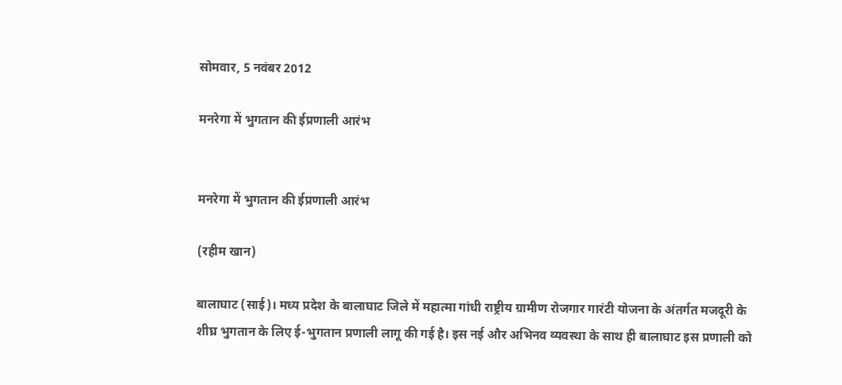सोमवार, 5 नवंबर 2012

मनरेगा में भुगतान की ईप्रणाली आरंभ


मनरेगा में भुगतान की ईप्रणाली आरंभ

(रहीम खान)

बालाघाट (साई)। मध्य प्रदेश के बालाघाट जिले में महात्मा गांधी राष्ट्रीय ग्रामीण रोजगार गारंटी योजना के अंतर्गत मजदूरी के शीघ्र भुगतान के लिए ई-भुगतान प्रणाली लागू की गई है। इस नई और अभिनव व्यवस्था के साथ ही बालाघाट इस प्रणाली को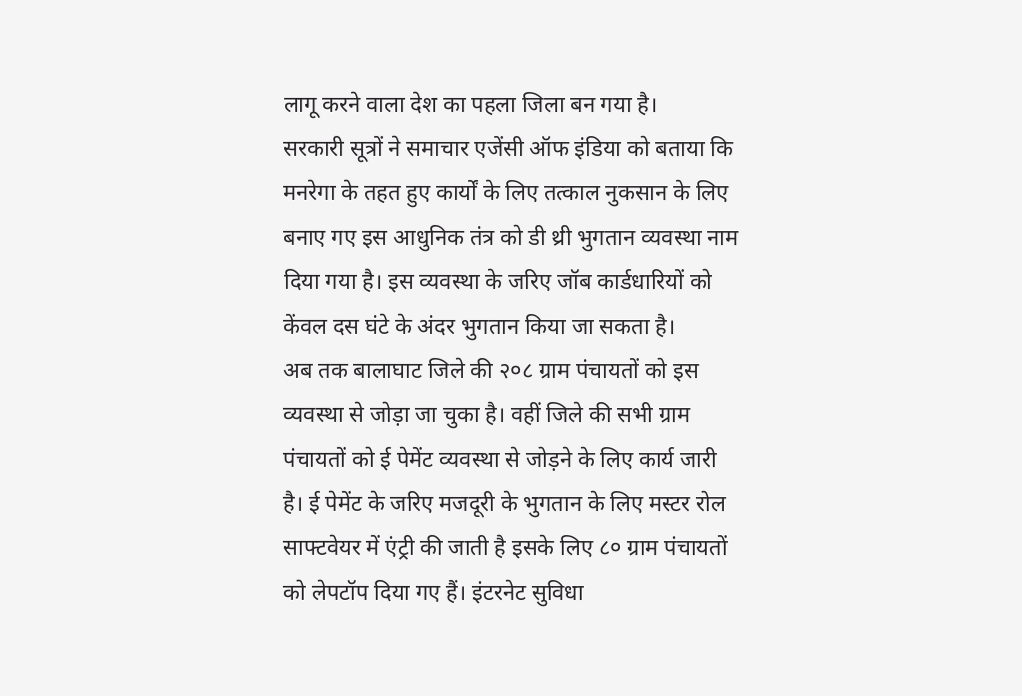लागू करने वाला देश का पहला जिला बन गया है।
सरकारी सूत्रों ने समाचार एजेंसी ऑफ इंडिया को बताया कि मनरेगा के तहत हुए कार्यों के लिए तत्काल नुकसान के लिए बनाए गए इस आधुनिक तंत्र को डी थ्री भुगतान व्यवस्था नाम दिया गया है। इस व्यवस्था के जरिए जॉब कार्डधारियों को केंवल दस घंटे के अंदर भुगतान किया जा सकता है।
अब तक बालाघाट जिले की २०८ ग्राम पंचायतों को इस व्यवस्था से जोड़ा जा चुका है। वहीं जिले की सभी ग्राम पंचायतों को ई पेमेंट व्यवस्था से जोड़ने के लिए कार्य जारी है। ई पेमेंट के जरिए मजदूरी के भुगतान के लिए मस्टर रोल साफ्टवेयर में एंट्री की जाती है इसके लिए ८० ग्राम पंचायतों को लेपटॉप दिया गए हैं। इंटरनेट सुविधा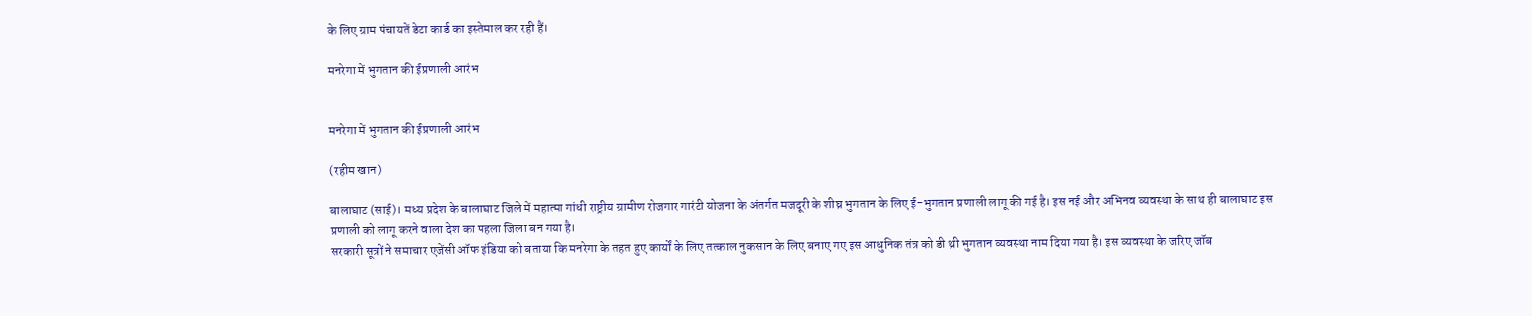के लिए ग्राम पंचायतें डेटा कार्ड का इस्तेमाल कर रही हैं।

मनरेगा में भुगतान की ईप्रणाली आरंभ


मनरेगा में भुगतान की ईप्रणाली आरंभ

(रहीम खान)

बालाघाट (साई)। मध्य प्रदेश के बालाघाट जिले में महात्मा गांधी राष्ट्रीय ग्रामीण रोजगार गारंटी योजना के अंतर्गत मजदूरी के शीघ्र भुगतान के लिए ई-भुगतान प्रणाली लागू की गई है। इस नई और अभिनव व्यवस्था के साथ ही बालाघाट इस प्रणाली को लागू करने वाला देश का पहला जिला बन गया है।
सरकारी सूत्रों ने समाचार एजेंसी ऑफ इंडिया को बताया कि मनरेगा के तहत हुए कार्यों के लिए तत्काल नुकसान के लिए बनाए गए इस आधुनिक तंत्र को डी थ्री भुगतान व्यवस्था नाम दिया गया है। इस व्यवस्था के जरिए जॉब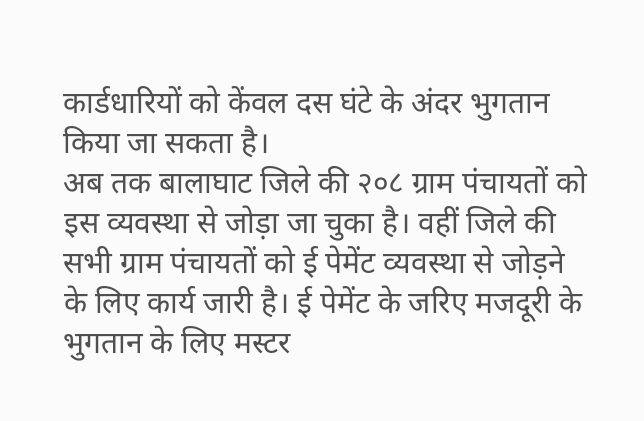कार्डधारियों को केंवल दस घंटे के अंदर भुगतान किया जा सकता है।
अब तक बालाघाट जिले की २०८ ग्राम पंचायतों को इस व्यवस्था से जोड़ा जा चुका है। वहीं जिले की सभी ग्राम पंचायतों को ई पेमेंट व्यवस्था से जोड़ने के लिए कार्य जारी है। ई पेमेंट के जरिए मजदूरी के भुगतान के लिए मस्टर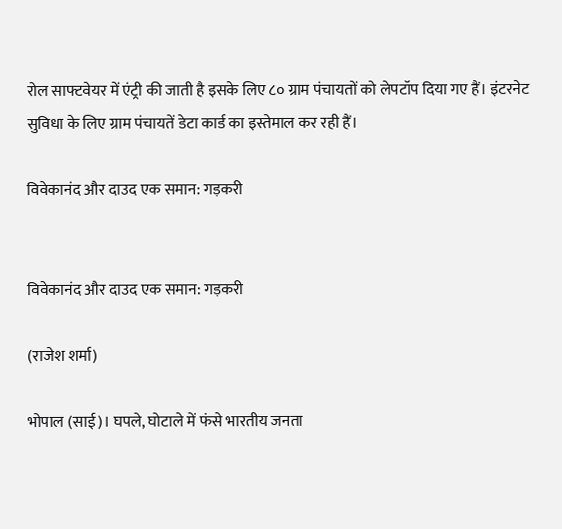रोल साफ्टवेयर में एंट्री की जाती है इसके लिए ८० ग्राम पंचायतों को लेपटॉप दिया गए हैं। इंटरनेट सुविधा के लिए ग्राम पंचायतें डेटा कार्ड का इस्तेमाल कर रही हैं।

विवेकानंद और दाउद एक समान: गड़करी


विवेकानंद और दाउद एक समान: गड़करी

(राजेश शर्मा)

भोपाल (साई)। घपले, घोटाले में फंसे भारतीय जनता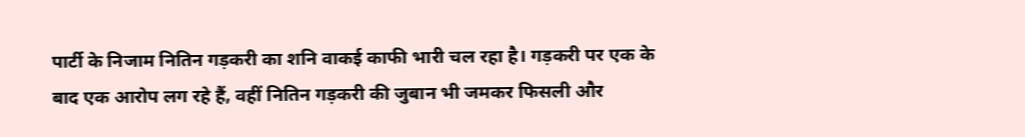पार्टी के निजाम नितिन गड़करी का शनि वाकई काफी भारी चल रहा है। गड़करी पर एक के बाद एक आरोप लग रहे हैं, वहीं नितिन गड़करी की जुबान भी जमकर फिसली और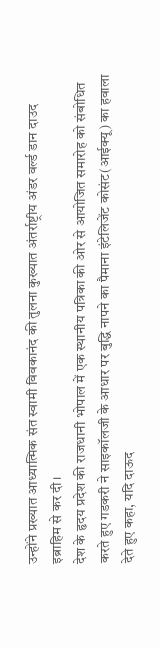उन्होंने प्रख्यात आध्यात्मिक संत स्वामी विवकानंद की तुलना कुख्यात अंतर्राष्ट्रीय अंडर वर्ल्ड डान दाउद इब्राहिम से कर दी।
देश के हृदय प्रदेश की राजधानी भोपाल में एक स्थानीय पत्रिका की ओर से आयोजित समारोह को संबोधित करते हुए गडकरी ने साइकॉलजी के आधार पर बुद्धि नापने का पैमाना इंटेलिजेंट कोसंट(आईक्यू) का हवाला देते हुए कहा, यदि दाऊद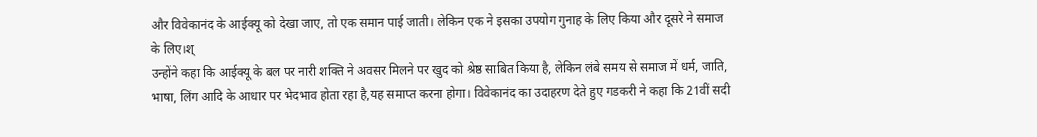और विवेकानंद के आईक्यू को देखा जाए, तो एक समान पाई जाती। लेकिन एक ने इसका उपयोग गुनाह के लिए किया और दूसरे ने समाज के लिए।श्
उन्होंने कहा कि आईक्यू के बल पर नारी शक्ति ने अवसर मिलने पर खुद को श्रेष्ठ साबित किया है, लेकिन लंबे समय से समाज में धर्म, जाति, भाषा, लिंग आदि के आधार पर भेदभाव होता रहा है,यह समाप्त करना होगा। विवेकानंद का उदाहरण देते हुए गडकरी ने कहा कि 21वीं सदी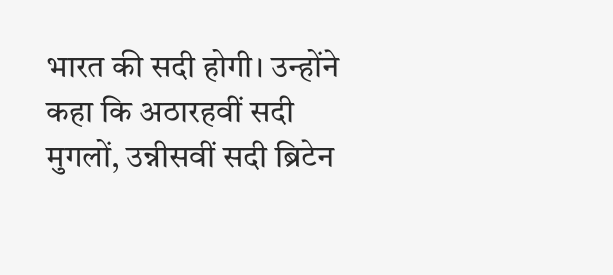भारत की सदी होगी। उन्होंने कहा कि अठारहवीं सदी मुगलों, उन्नीसवीं सदी ब्रिटेन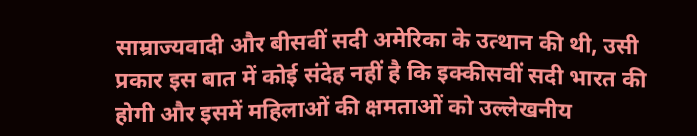साम्राज्यवादी और बीसवीं सदी अमेरिका के उत्थान की थी, उसी प्रकार इस बात में कोई संदेह नहीं है कि इक्कीसवीं सदी भारत की होगी और इसमें महिलाओं की क्षमताओं को उल्लेखनीय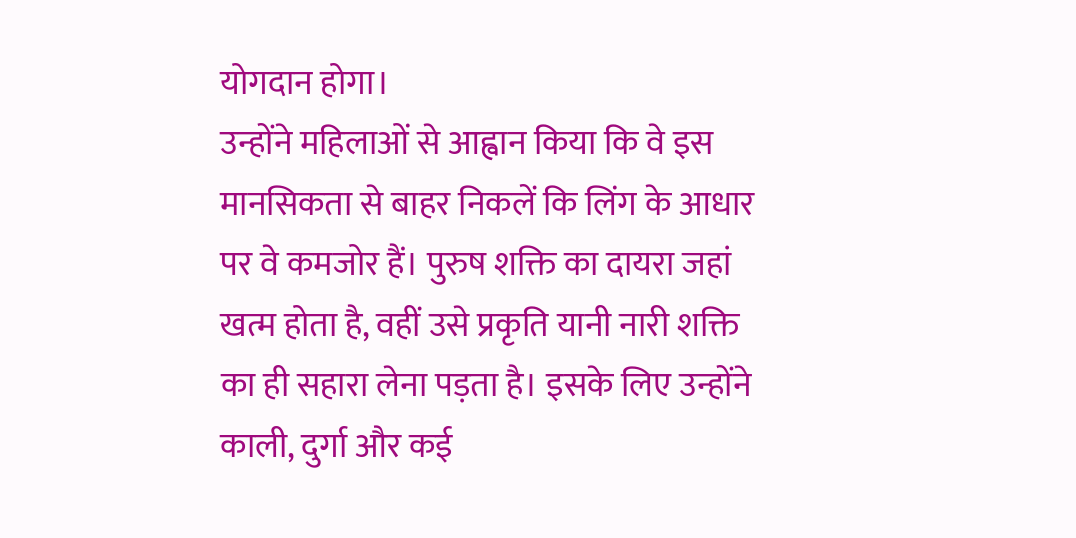योगदान होगा।
उन्होंने महिलाओं से आह्वान किया कि वे इस मानसिकता से बाहर निकलें कि लिंग के आधार पर वे कमजोर हैं। पुरुष शक्ति का दायरा जहां खत्म होता है, वहीं उसे प्रकृति यानी नारी शक्ति का ही सहारा लेना पड़ता है। इसके लिए उन्होंने काली, दुर्गा और कई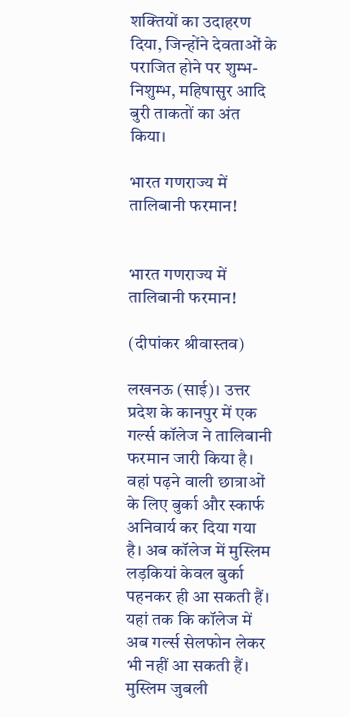शक्तियों का उदाहरण दिया, जिन्होंने देवताओं के पराजित होने पर शुम्भ-निशुम्भ, महिषासुर आदि बुरी ताकतों का अंत किया।

भारत गणराज्य में तालिबानी फरमान!


भारत गणराज्य में तालिबानी फरमान!

(दीपांकर श्रीवास्तव)

लखनऊ (साई)। उत्तर प्रदेश के कानपुर में एक गर्ल्स कॉलेज ने तालिबानी फरमान जारी किया है। वहां पढ़ने वाली छात्राओं के लिए बुर्का और स्कार्फ अनिवार्य कर दिया गया है। अब कॉलेज में मुस्लिम लड़कियां केवल बुर्का पहनकर ही आ सकती हैं। यहां तक कि कॉलेज में अब गर्ल्स सेलफोन लेकर भी नहीं आ सकती हैं। मुस्लिम जुबली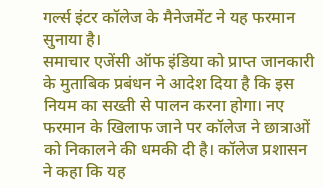गर्ल्स इंटर कॉलेज के मैनेजमेंट ने यह फरमान सुनाया है।
समाचार एजेंसी ऑफ इंडिया को प्राप्त जानकारी के मुताबिक प्रबंधन ने आदेश दिया है कि इस नियम का सख्ती से पालन करना होगा। नए फरमान के खिलाफ जाने पर कॉलेज ने छात्राओं को निकालने की धमकी दी है। कॉलेज प्रशासन ने कहा कि यह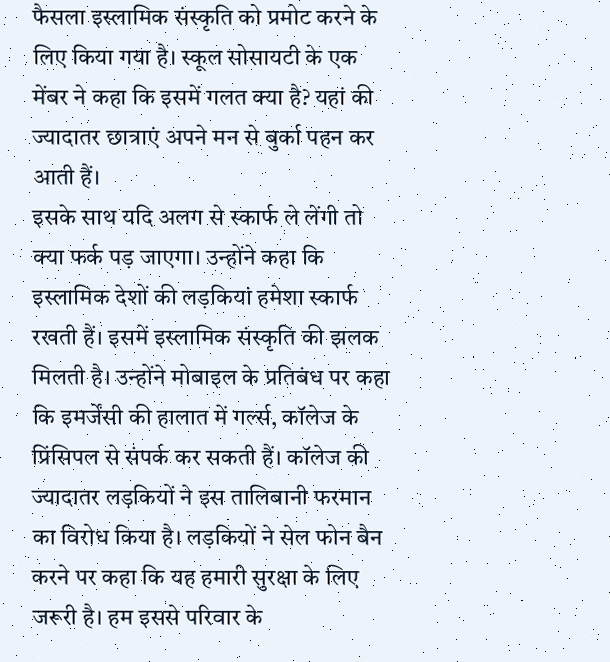फैसला इस्लामिक संस्कृति को प्रमोट करने के लिए किया गया है। स्कूल सोसायटी के एक मेंबर ने कहा कि इसमें गलत क्या है? यहां की ज्यादातर छात्राएं अपने मन से बुर्का पहन कर आती हैं।
इसके साथ यदि अलग से स्कार्फ ले लेंगी तो क्या फर्क पड़ जाएगा। उन्होंने कहा कि इस्लामिक देशों की लड़कियां हमेशा स्कार्फ रखती हैं। इसमें इस्लामिक संस्कृति की झलक मिलती है। उन्होंने मोबाइल के प्रतिबंध पर कहा कि इमर्जेंसी की हालात में गर्ल्स, कॉलेज के प्रिंसिपल से संपर्क कर सकती हैं। कॉलेज की ज्यादातर लड़कियों ने इस तालिबानी फरमान का विरोध किया है। लड़कियों ने सेल फोन बैन करने पर कहा कि यह हमारी सुरक्षा के लिए जरूरी है। हम इससे परिवार के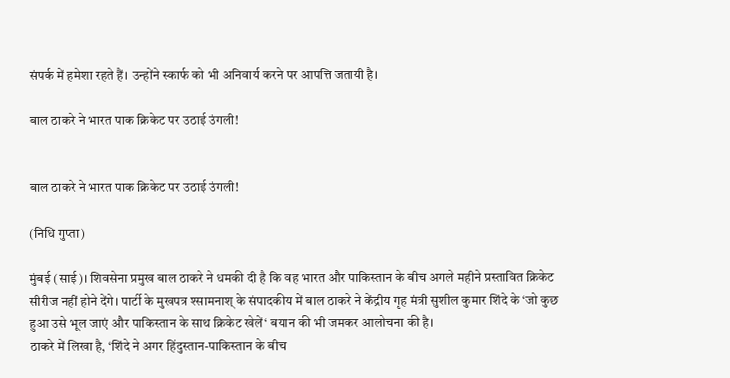संपर्क में हमेशा रहते हैं। उन्होंने स्कार्फ को भी अनिवार्य करने पर आपत्ति जतायी है।

बाल ठाकरे ने भारत पाक क्रिकेट पर उठाई उंगली!


बाल ठाकरे ने भारत पाक क्रिकेट पर उठाई उंगली!

(निधि गुप्ता)

मुंबई (साई)। शिवसेना प्रमुख बाल ठाकरे ने धमकी दी है कि वह भारत और पाकिस्तान के बीच अगले महीने प्रस्तावित क्रिकेट सीरीज नहीं होने देंगे। पार्टी के मुखपत्र श्सामनाश् के संपादकीय में बाल ठाकरे ने केंद्रीय गृह मंत्री सुशील कुमार शिंदे के ‘जो कुछ हुआ उसे भूल जाएं और पाकिस्तान के साथ क्रिकेट खेलें‘ बयान की भी जमकर आलोचना की है।
ठाकरे में लिखा है, ‘शिंदे ने अगर हिंदुस्तान-पाकिस्तान के बीच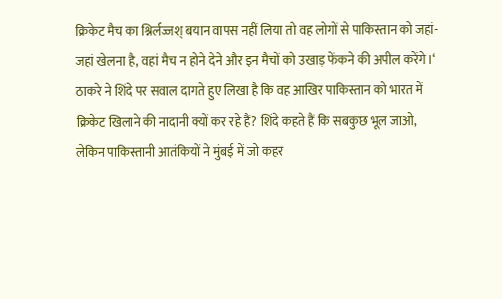क्रिकेट मैच का श्निर्लज्जश् बयान वापस नहीं लिया तो वह लोगों से पाकिस्तान को जहां-जहां खेलना है, वहां मैच न होने देने और इन मैचों को उखाड़ फेंकने की अपील करेंगे।‘
ठाकरे ने शिंदे पर सवाल दागते हुए लिखा है कि वह आखिर पाकिस्तान को भारत में क्रिकेट खिलाने की नादानी क्यों कर रहे हैं? शिंदे कहते हैं कि सबकुछ भूल जाओ, लेकिन पाकिस्तानी आतंकियों ने मुंबई में जो कहर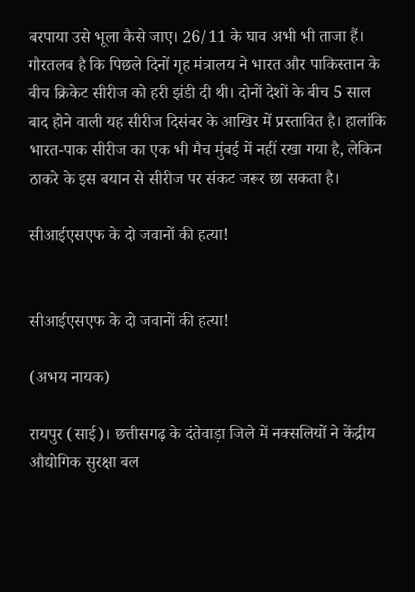बरपाया उसे भूला कैसे जाए। 26/11 के घाव अभी भी ताजा हैं।
गौरतलब है कि पिछले दिनों गृह मंत्रालय ने भारत और पाकिस्तान के बीच क्रिकेट सीरीज को हरी झंडी दी थी। दोनों देशों के बीच 5 साल बाद होने वाली यह सीरीज दिसंबर के आखिर में प्रस्तावित है। हालांकि भारत-पाक सीरीज का एक भी मैच मुंबई में नहीं रखा गया है, लेकिन ठाकरे के इस बयान से सीरीज पर संकट जरूर छा सकता है।

सीआईएसएफ के दो जवानों की हत्या!


सीआईएसएफ के दो जवानों की हत्या!

(अभय नायक)

रायपुर (साई)। छत्तीसगढ़ के दंतेवाड़ा जिले में नक्सलियों ने केंद्रीय औद्योगिक सुरक्षा बल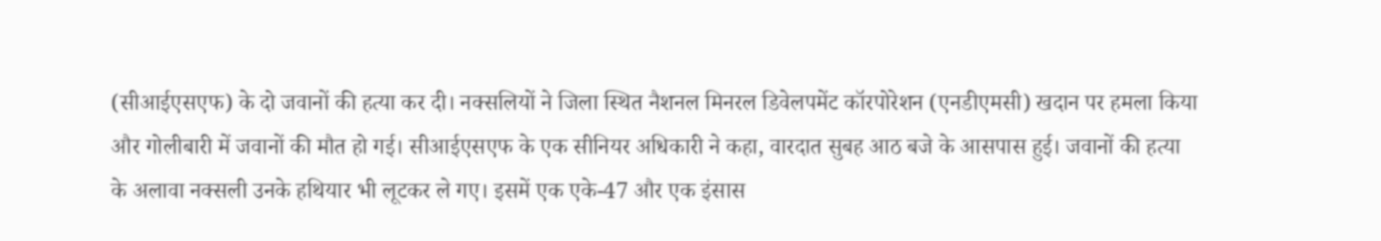(सीआईएसएफ) के दो जवानों की हत्या कर दी। नक्सलियों ने जिला स्थित नैशनल मिनरल डिवेलपमेंट कॉरपोरेशन (एनडीएमसी) खदान पर हमला किया और गोलीबारी में जवानों की मौत हो गई। सीआईएसएफ के एक सीनियर अधिकारी ने कहा, वारदात सुबह आठ बजे के आसपास हुई। जवानों की हत्या के अलावा नक्सली उनके हथियार भी लूटकर ले गए। इसमें एक एके-47 और एक इंसास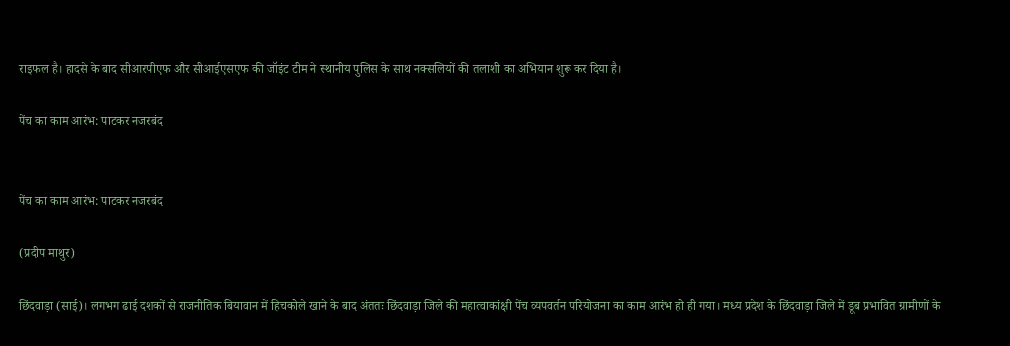राइफल है। हादसे के बाद सीआरपीएफ और सीआईएसएफ की जॉइंट टीम ने स्थानीय पुलिस के साथ नक्सलियों की तलाशी का अभियान शुरू कर दिया है।

पेंच का काम आरंभ: पाटकर नजरबंद


पेंच का काम आरंभ: पाटकर नजरबंद

(प्रदीप माथुर)

छिंदवाड़ा (साई)। लगभग ढाई दशकों से राजनीतिक बियावान में हिचकोले खाने के बाद अंततः छिंदवाड़ा जिले की महात्वाकांक्षी पेंच व्यपवर्तन परियोजना का काम आरंभ हो ही गया। मध्य प्रदेश के छिंदवाड़ा जिले में डूब प्रभावित ग्रामीणों के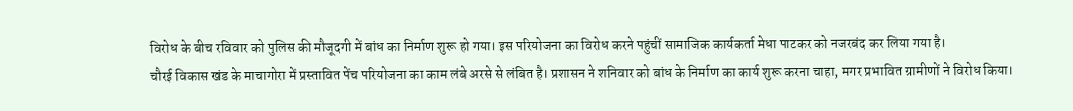विरोध के बीच रविवार को पुलिस की मौजूदगी में बांध का निर्माण शुरू हो गया। इस परियोजना का विरोध करने पहुंचीं सामाजिक कार्यकर्ता मेधा पाटकर को नजरबंद कर लिया गया है।
चौरई विकास खंड के माचागोरा में प्रस्तावित पेंच परियोजना का काम लंबे अरसे से लंबित है। प्रशासन ने शनिवार को बांध के निर्माण का कार्य शुरू करना चाहा, मगर प्रभावित ग्रामीणों ने विरोध किया।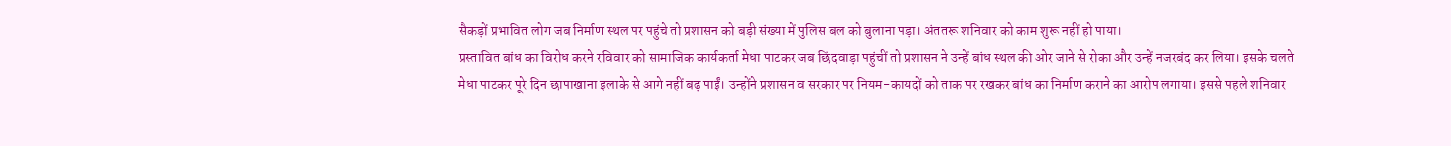सैकड़ों प्रभावित लोग जब निर्माण स्थल पर पहुंचे तो प्रशासन को बड़ी संख्या में पुलिस बल को बुलाना पड़ा। अंततरू शनिवार को काम शुरू नहीं हो पाया।
प्रस्तावित बांध का विरोध करने रविवार को सामाजिक कार्यकर्ता मेधा पाटकर जब छिंदवाड़ा पहुंचीं तो प्रशासन ने उन्हें बांध स्थल की ओर जाने से रोका और उन्हें नजरबंद कर लिया। इसके चलते मेधा पाटकर पूरे दिन छापाखाना इलाके से आगे नहीं बढ़ पाईं। उन्होंने प्रशासन व सरकार पर नियम-कायदों को ताक पर रखकर बांध का निर्माण कराने का आरोप लगाया। इससे पहले शनिवार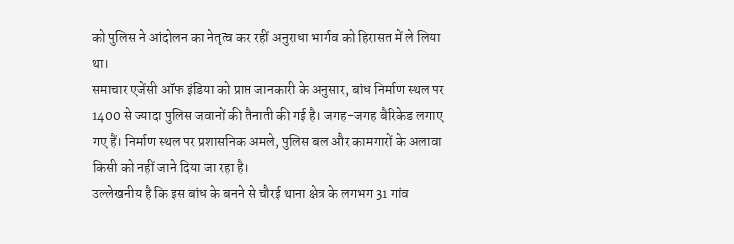को पुलिस ने आंदोलन का नेतृत्व कर रहीं अनुराधा भार्गव को हिरासत में ले लिया था।
समाचार एजेंसी ऑफ इंडिया को प्राप्त जानकारी के अनुसार, बांध निर्माण स्थल पर 1400 से ज्यादा पुलिस जवानों की तैनाती की गई है। जगह-जगह बैरिकेड लगाए गए हैं। निर्माण स्थल पर प्रशासनिक अमले, पुलिस बल और कामगारों के अलावा किसी को नहीं जाने दिया जा रहा है।
उल्लेखनीय है कि इस बांध के बनने से चौरई थाना क्षेत्र के लगभग 31 गांव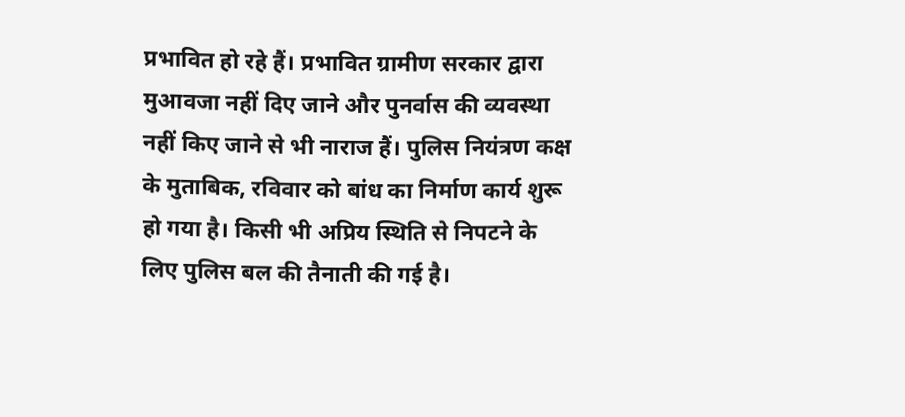प्रभावित हो रहे हैं। प्रभावित ग्रामीण सरकार द्वारा मुआवजा नहीं दिए जाने और पुनर्वास की व्यवस्था नहीं किए जाने से भी नाराज हैं। पुलिस नियंत्रण कक्ष के मुताबिक, रविवार को बांध का निर्माण कार्य शुरू हो गया है। किसी भी अप्रिय स्थिति से निपटने के लिए पुलिस बल की तैनाती की गई है।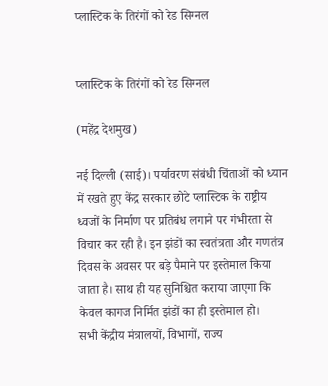प्लास्टिक के तिरंगों को रेड सिग्नल


प्लास्टिक के तिरंगों को रेड सिग्नल

(महेंद्र देशमुख)

नई दिल्ली (साई)। पर्यावरण संबंधी चिंताओं को ध्यान में रखते हुए केंद्र सरकार छोटे प्लास्टिक के राष्ट्रीय ध्वजों के निर्माण पर प्रतिबंध लगाने पर गंभीरता से विचार कर रही है। इन झंडों का स्वतंत्रता और गणतंत्र दिवस के अवसर पर बड़े पैमाने पर इस्तेमाल किया जाता है। साथ ही यह सुनिश्चित कराया जाएगा कि केवल कागज निर्मित झंडों का ही इस्तेमाल हो।
सभी केंद्रीय मंत्रालयों, विभागों, राज्य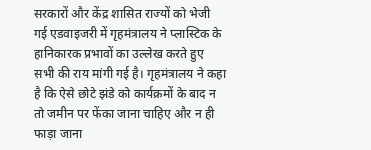सरकारों और केंद्र शासित राज्यों को भेजी गई एडवाइजरी में गृहमंत्रालय ने प्लास्टिक के हानिकारक प्रभावों का उल्लेख करते हुए सभी की राय मांगी गई है। गृहमंत्रालय ने कहा है कि ऐसे छोटे झंडे को कार्यक्रमों के बाद न तो जमीन पर फेंका जाना चाहिए और न ही फाड़ा जाना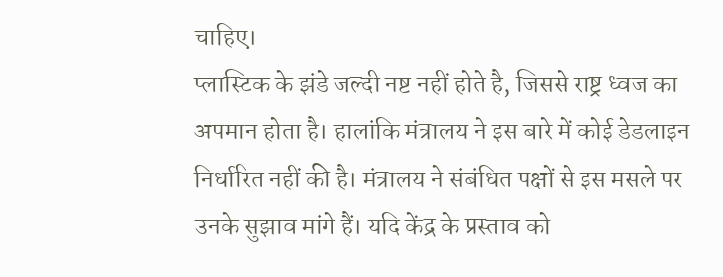चाहिए।
प्लास्टिक के झंडे जल्दी नष्ट नहीं होते है, जिससे राष्ट्र ध्वज का अपमान होता है। हालांकि मंत्रालय ने इस बारे में कोई डेडलाइन निर्धारित नहीं की है। मंत्रालय ने संबंधित पक्षों से इस मसले पर उनके सुझाव मांगे हैं। यदि केंद्र के प्रस्ताव को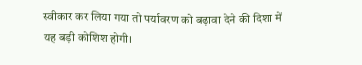स्वीकार कर लिया गया तो पर्यावरण को बढ़ावा देने की दिशा में यह बड़ी कोशिश होगी।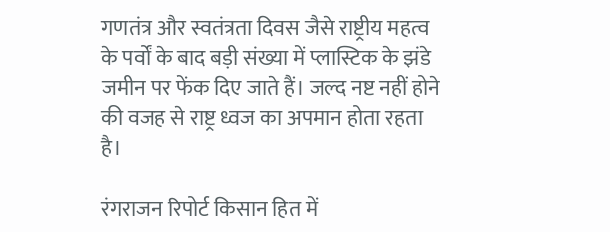गणतंत्र और स्वतंत्रता दिवस जैसे राष्ट्रीय महत्व के पर्वों के बाद बड़ी संख्या में प्लास्टिक के झंडे जमीन पर फेंक दिए जाते हैं। जल्द नष्ट नहीं होने की वजह से राष्ट्र ध्वज का अपमान होता रहता है।

रंगराजन रिपोर्ट किसान हित में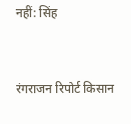नहीं: सिंह


रंगराजन रिपोर्ट किसान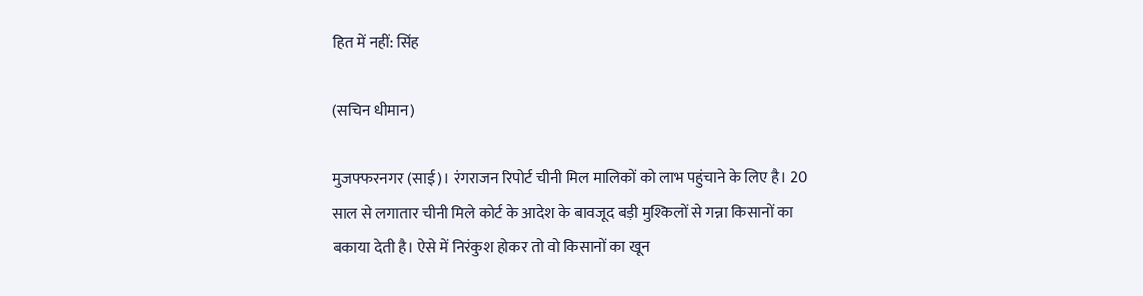हित में नहीं: सिंह

(सचिन धीमान)

मुजफ्फरनगर (साई)। रंगराजन रिपोर्ट चीनी मिल मालिकों को लाभ पहुंचाने के लिए है। 20 साल से लगातार चीनी मिले कोर्ट के आदेश के बावजूद बड़ी मुश्किलों से गन्ना किसानों का बकाया देती है। ऐसे में निरंकुश होकर तो वो किसानों का खून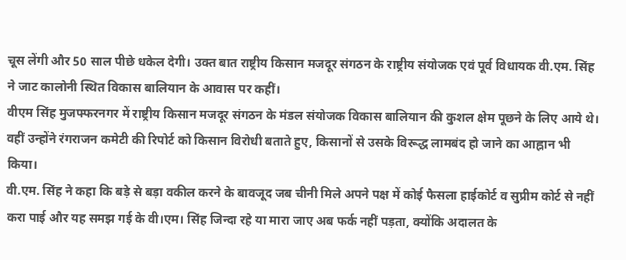चूस लेंगी और 50 साल पीछे धकेल देगी। उक्त बात राष्ट्रीय किसान मजदूर संगठन के राष्ट्रीय संयोजक एवं पूर्व विधायक वी.एम. सिंह ने जाट कालोनी स्थित विकास बालियान के आवास पर कहीं।
वीएम सिंह मुजफ्फरनगर में राष्ट्रीय किसान मजदूर संगठन के मंडल संयोजक विकास बालियान की कुशल क्षेम पूछने के लिए आये थे। वहीं उन्होंने रंगराजन कमेटी की रिपोर्ट को किसान विरोधी बताते हुए, किसानों से उसके विरूद्ध लामबंद हो जाने का आह्नान भी किया।
वी.एम. सिंह ने कहा कि बड़े से बड़ा वकील करने के बावजूद जब चीनी मिले अपने पक्ष में कोई फैसला हाईकोर्ट व सुप्रीम कोर्ट से नहीं करा पाई और यह समझ गई के वी।एम। सिंह जिन्दा रहे या मारा जाए अब फर्क नहीं पड़ता, क्योंकि अदालत के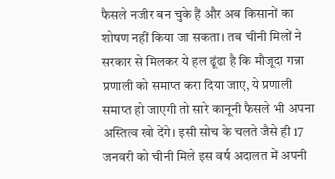फैसले नजीर बन चुके हैं और अब किसानों का शोषण नहीं किया जा सकता। तब चीनी मिलों ने सरकार से मिलकर ये हल ढूंढा है कि मौजूदा गन्ना प्रणाली को समाप्त करा दिया जाए, ये प्रणाली समाप्त हो जाएगी तो सारे कानूनी फैसले भी अपना अस्तित्व खो देंगे। इसी सोच के चलते जैसे ही 17 जनवरी को चीनी मिले इस वर्ष अदालत में अपनी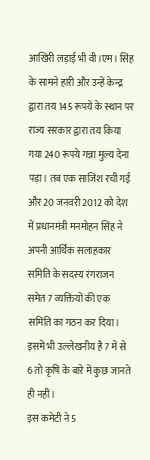आखिरी लड़ाई भी वी।एम। सिंह के सामने हारी और उन्हें केन्द्र द्वारा तय 145 रूपये के स्थान पर राज्य सरकार द्वारा तय किया गया 240 रूपये गन्ना मुल्य देना पड़ा। तब एक साजिश रची गई और 20 जनवरी 2012 को देश में प्रधानमंत्री मनमोहन सिंह ने अपनी आर्थिक सलाहकार समिति के सदस्य रंगराजन समेत 7 व्यक्तियों की एक समिति का गठन कर दिया। इसमें भी उल्लेखनीय है 7 में से 6 तो कृषि के बारे में कुछ जानते ही नहीं।
इस कमेटी ने 5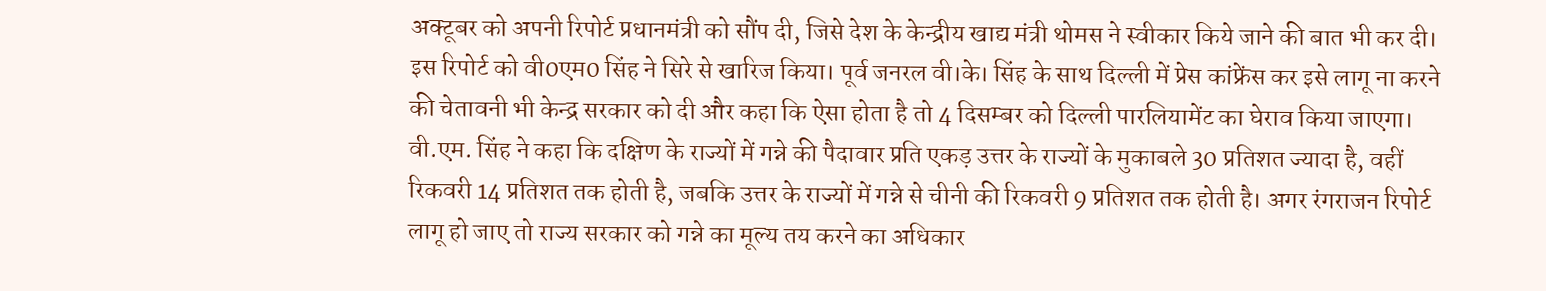अक्टूबर को अपनी रिपोर्ट प्रधानमंत्री को सौंप दी, जिसे देश के केन्द्रीय खाद्य मंत्री थोमस ने स्वीकार किये जाने की बात भी कर दी। इस रिपोर्ट को वी0एम0 सिंह ने सिरे से खारिज किया। पूर्व जनरल वी।के। सिंह के साथ दिल्ली में प्रेस कांफ्रेंस कर इसे लागू ना करने की चेतावनी भी केन्द्र सरकार को दी और कहा कि ऐसा होता है तो 4 दिसम्बर को दिल्ली पारलियामेंट का घेराव किया जाएगा।
वी.एम. सिंह ने कहा कि दक्षिण के राज्यों में गन्ने की पैदावार प्रति एकड़ उत्तर के राज्यों के मुकाबले 30 प्रतिशत ज्यादा है, वहीं रिकवरी 14 प्रतिशत तक होती है, जबकि उत्तर के राज्यों में गन्ने से चीनी की रिकवरी 9 प्रतिशत तक होती है। अगर रंगराजन रिपोर्ट लागू हो जाए तो राज्य सरकार को गन्ने का मूल्य तय करने का अधिकार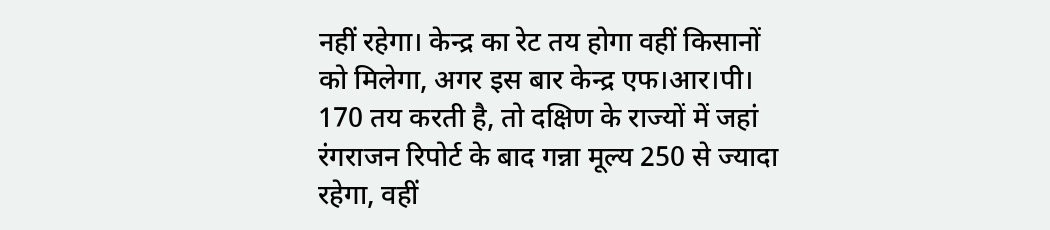नहीं रहेगा। केन्द्र का रेट तय होगा वहीं किसानों को मिलेगा, अगर इस बार केन्द्र एफ।आर।पी। 170 तय करती है, तो दक्षिण के राज्यों में जहां रंगराजन रिपोर्ट के बाद गन्ना मूल्य 250 से ज्यादा रहेगा, वहीं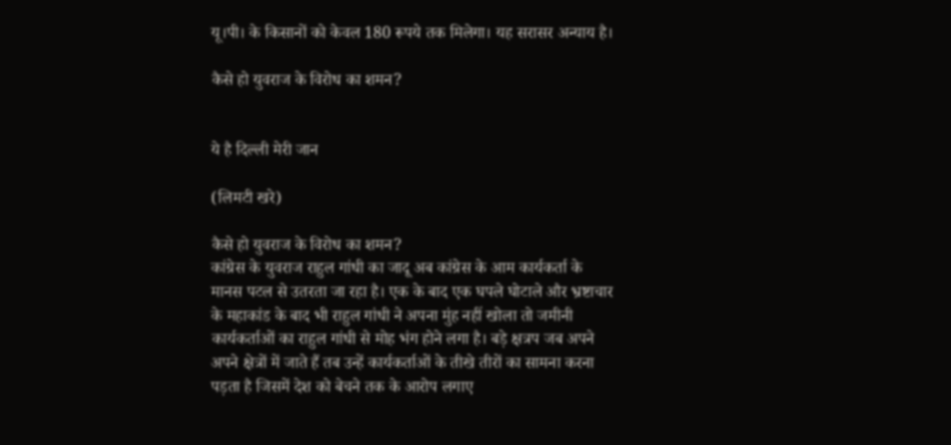यू।पी। के किसानों को केवल 180 रूपये तक मिलेगा। यह सरासर अन्याय है।

कैसे हो युवराज के विरोध का शमन?


ये है दिल्ली मेरी जान

(लिमटी खरे)

कैसे हो युवराज के विरोध का शमन?
कांग्रेस के युवराज राहुल गांधी का जादू अब कांग्रेस के आम कार्यकर्ता के मानस पटल से उतरता जा रहा है। एक के बाद एक घपले घोटाले और भ्रष्टाचार के महाकांड के बाद भी राहुल गांधी ने अपना मुंह नहीं खोला तो जमीनी कार्यकर्ताओं का राहुल गांधी से मोह भंग होने लगा है। बड़े क्षत्रप जब अपने अपने क्षेत्रों में जाते हैं तब उन्हें कार्यकर्ताओं के तीखे तीरों का सामना करना पड़ता है जिसमें देश को बेचने तक के आरोप लगाए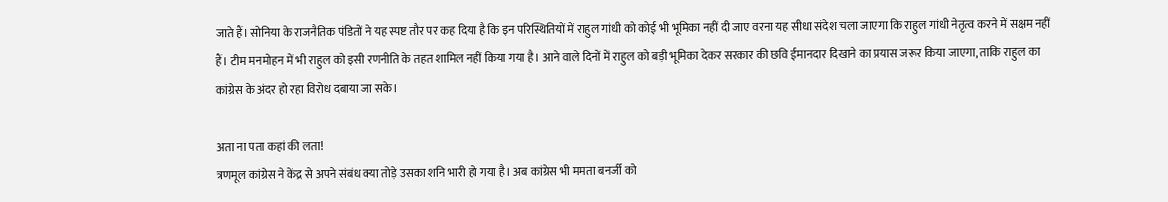जाते हैं। सोनिया के राजनैतिक पंडितों ने यह स्पष्ट तौर पर कह दिया है कि इन परिस्थितियों में राहुल गांधी को कोई भी भूमिका नहीं दी जाए वरना यह सीधा संदेश चला जाएगा कि राहुल गांधी नेतृत्व करने में सक्षम नहीं हैं। टीम मनमोहन में भी राहुल को इसी रणनीति के तहत शामिल नहीं किया गया है। आने वाले दिनों में राहुल को बड़ी भूमिका देकर सरकार की छवि ईमानदार दिखाने का प्रयास जरूर किया जाएगा, ताकि राहुल का कांग्रेस के अंदर हो रहा विरोध दबाया जा सके।

अता ना पता कहां की लता!
त्रणमूल कांग्रेस ने केंद्र से अपने संबंध क्या तोड़े उसका शनि भारी हो गया है। अब कांग्रेस भी ममता बनर्जी को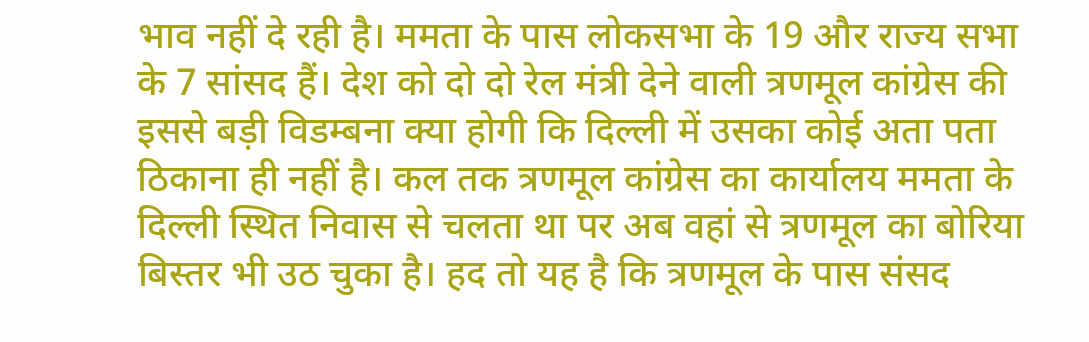भाव नहीं दे रही है। ममता के पास लोकसभा के 19 और राज्य सभा के 7 सांसद हैं। देश को दो दो रेल मंत्री देने वाली त्रणमूल कांग्रेस की इससे बड़ी विडम्बना क्या होगी कि दिल्ली में उसका कोई अता पता ठिकाना ही नहीं है। कल तक त्रणमूल कांग्रेस का कार्यालय ममता के दिल्ली स्थित निवास से चलता था पर अब वहां से त्रणमूल का बोरिया बिस्तर भी उठ चुका है। हद तो यह है कि त्रणमूल के पास संसद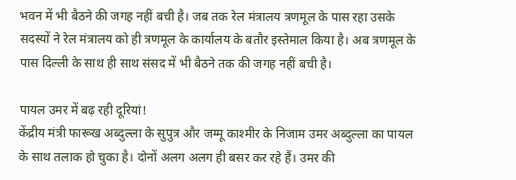भवन में भी बैठने की जगह नहीं बची है। जब तक रेल मंत्रालय त्रणमूल के पास रहा उसके सदस्यों ने रेल मंत्रालय को ही त्रणमूल के कार्यालय के बतौर इस्तेमाल किया है। अब त्रणमूल के पास दिल्ली के साथ ही साथ संसद में भी बैठने तक की जगह नहीं बची है।

पायल उमर में बढ़ रही दूरियां!
केंद्रीय मंत्री फारूख अब्दुल्ला के सुपुत्र और जम्मू काश्मीर के निजाम उमर अब्दुल्ला का पायल के साथ तलाक हो चुका है। दोनों अलग अलग ही बसर कर रहे हैं। उमर की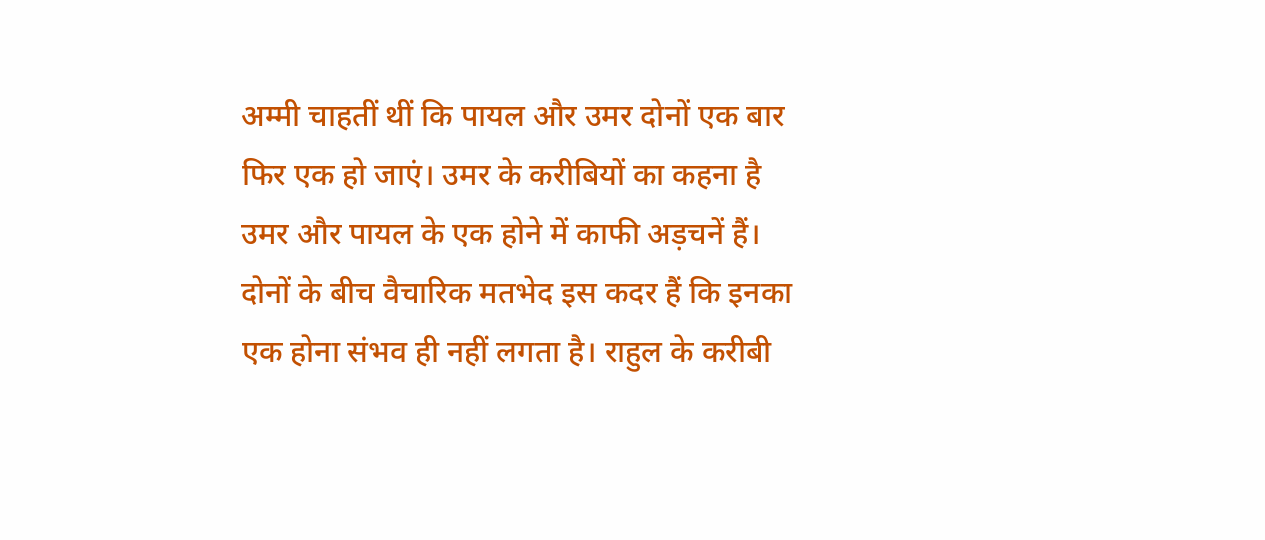अम्मी चाहतीं थीं कि पायल और उमर दोनों एक बार फिर एक हो जाएं। उमर के करीबियों का कहना है उमर और पायल के एक होने में काफी अड़चनें हैं। दोनों के बीच वैचारिक मतभेद इस कदर हैं कि इनका एक होना संभव ही नहीं लगता है। राहुल के करीबी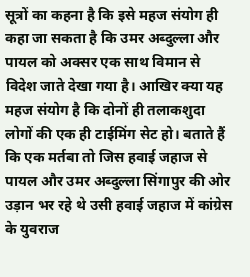सूत्रों का कहना है कि इसे महज संयोग ही कहा जा सकता है कि उमर अब्दुल्ला और पायल को अक्सर एक साथ विमान से विदेश जाते देखा गया है। आखिर क्या यह महज संयोग है कि दोनों ही तलाकशुदा लोगों की एक ही टाईमिंग सेट हो। बताते हैं कि एक मर्तबा तो जिस हवाई जहाज से पायल और उमर अब्दुल्ला सिंगापुर की ओर उड़ान भर रहे थे उसी हवाई जहाज में कांग्रेस के युवराज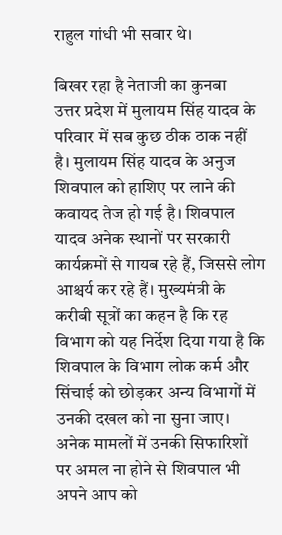राहुल गांधी भी सवार थे।

बिखर रहा है नेताजी का कुनबा
उत्तर प्रदेश में मुलायम सिंह यादव के परिवार में सब कुछ ठीक ठाक नहीं है। मुलायम सिंह यादव के अनुज शिवपाल को हाशिए पर लाने की कवायद तेज हो गई है। शिवपाल यादव अनेक स्थानों पर सरकारी कार्यक्रमों से गायब रहे हैं, जिससे लोग आश्चर्य कर रहे हैं। मुख्यमंत्री के करीबी सूत्रों का कहन है कि रह विभाग को यह निर्देश दिया गया है कि शिवपाल के विभाग लोक कर्म और सिंचाई को छोड़कर अन्य विभागों में उनकी दखल को ना सुना जाए। अनेक मामलों में उनकी सिफारिशों पर अमल ना होने से शिवपाल भी अपने आप को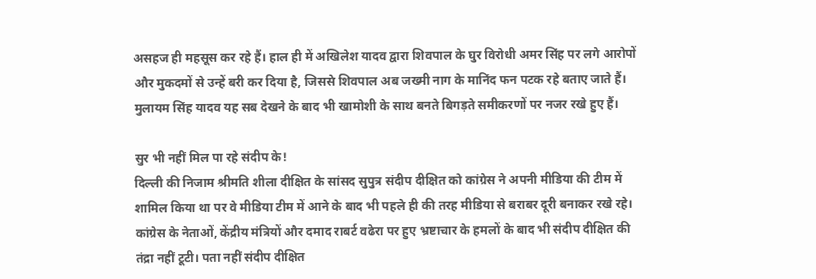असहज ही महसूस कर रहे हैं। हाल ही में अखिलेश यादव द्वारा शिवपाल के घुर विरोधी अमर सिंह पर लगे आरोपों और मुकदमों से उन्हें बरी कर दिया है, जिससे शिवपाल अब जख्मी नाग के मानिंद फन पटक रहे बताए जाते हैं। मुलायम सिंह यादव यह सब देखने के बाद भी खामोशी के साथ बनते बिगड़ते समीकरणों पर नजर रखे हुए हैं।

सुर भी नहीं मिल पा रहे संदीप के!
दिल्ली की निजाम श्रीमति शीला दीक्षित के सांसद सुपुत्र संदीप दीक्षित को कांग्रेस ने अपनी मीडिया की टीम में शामिल किया था पर वे मीडिया टीम में आने के बाद भी पहले ही की तरह मीडिया से बराबर दूरी बनाकर रखे रहे। कांग्रेस के नेताओं, केंद्रीय मंत्रियों और दमाद राबर्ट वढेरा पर हुए भ्रष्टाचार के हमलों के बाद भी संदीप दीक्षित की तंद्रा नहीं टूटी। पता नहीं संदीप दीक्षित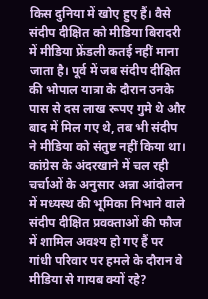किस दुनिया में खोए हुए हैं। वैसे संदीप दीक्षित को मीडिया बिरादरी में मीडिया फ्रेंडली कतई नहीं माना जाता है। पूर्व में जब संदीप दीक्षित की भोपाल यात्रा के दौरान उनके पास से दस लाख रूपए गुमे थे और बाद में मिल गए थे, तब भी संदीप ने मीडिया को संतुष्ट नहीं किया था। कांग्रेस के अंदरखाने में चल रही चर्चाओं के अनुसार अन्ना आंदोलन में मध्यस्थ की भूमिका निभाने वाले संदीप दीक्षित प्रवक्ताओं की फौज में शामिल अवश्य हो गए हैं पर गांधी परिवार पर हमले के दौरान वे मीडिया से गायब क्यों रहे?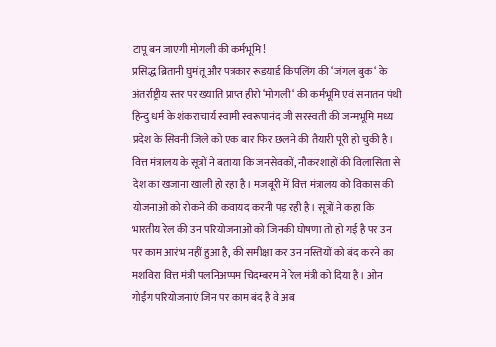टापू बन जाएगी मोगली की कर्मभूमि!
प्रसिद्ध ब्रितानी घुमंतू और पत्रकार रूडयार्ड किपलिंग की ‘जंगल बुक‘ के अंतर्राष्ट्रीय स्तर पर ख्याति प्राप्त हीरो ‘मोगली‘ की कर्मभूमि एवं सनातन पंथी हिन्दु धर्म के शंकराचार्य स्वामी स्वरूपानंद जी सरस्वती की जन्मभूमि मध्य प्रदेश के सिवनी जिले को एक बार फिर छलने की तैयारी पूरी हो चुकी है। वित्त मंत्रालय के सूत्रों ने बताया कि जनसेवकों, नौकरशाहों की विलासिता से देश का खजाना खाली हो रहा है। मजबूरी में वित्त मंत्रालय को विकास की योजनाओं को रोकने की कवायद करनी पड़ रही है। सूत्रों ने कहा कि भारतीय रेल की उन परियोजनाओं को जिनकी घोषणा तो हो गई है पर उन पर काम आरंभ नहीं हुआ है, की समीक्षा कर उन नस्तियों को बंद करने का मशविरा वित्त मंत्री पलनिअप्पम चिदम्बरम ने रेल मंत्री को दिया है। ओन गोईंग परियोजनाएं जिन पर काम बंद है वे अब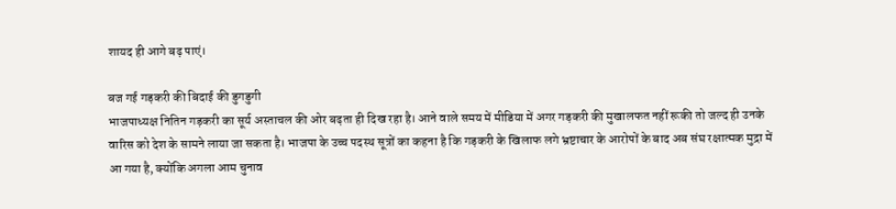शायद ही आगे बढ़ पाएं।

बज गई गड़करी की बिदाई की डुगडुगी
भाजपाध्यक्ष नितिन गड़करी का सूर्य अस्ताचल की ओर बढ़ता ही दिख रहा है। आने वाले समय में मीडिया में अगर गड़करी की मुखालफत नहीं रूकी तो जल्द ही उनके वारिस को देश के सामने लाया जा सकता है। भाजपा के उच्च पदस्थ सूत्रों का कहना है कि गड़करी के खिलाफ लगे भ्रष्टाचार के आरोपों के बाद अब संघ रक्षात्मक मुद्रा में आ गया है, क्योंकि अगला आम चुनाव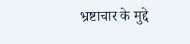भ्रष्टाचार के मुद्दे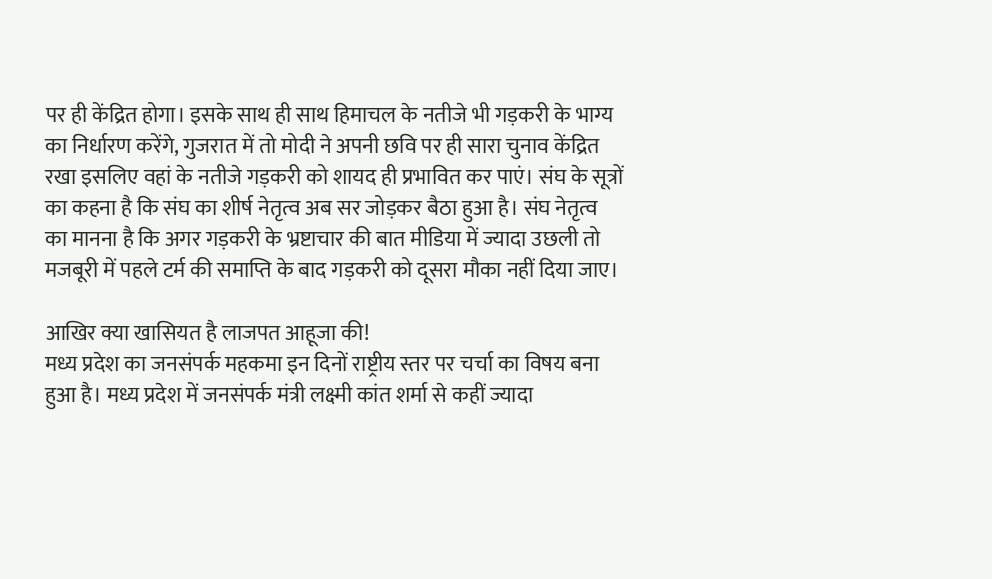पर ही केंद्रित होगा। इसके साथ ही साथ हिमाचल के नतीजे भी गड़करी के भाग्य का निर्धारण करेंगे, गुजरात में तो मोदी ने अपनी छवि पर ही सारा चुनाव केंद्रित रखा इसलिए वहां के नतीजे गड़करी को शायद ही प्रभावित कर पाएं। संघ के सूत्रों का कहना है कि संघ का शीर्ष नेतृत्व अब सर जोड़कर बैठा हुआ है। संघ नेतृत्व का मानना है कि अगर गड़करी के भ्रष्टाचार की बात मीडिया में ज्यादा उछली तो मजबूरी में पहले टर्म की समाप्ति के बाद गड़करी को दूसरा मौका नहीं दिया जाए।

आखिर क्या खासियत है लाजपत आहूजा की!
मध्य प्रदेश का जनसंपर्क महकमा इन दिनों राष्ट्रीय स्तर पर चर्चा का विषय बना हुआ है। मध्य प्रदेश में जनसंपर्क मंत्री लक्ष्मी कांत शर्मा से कहीं ज्यादा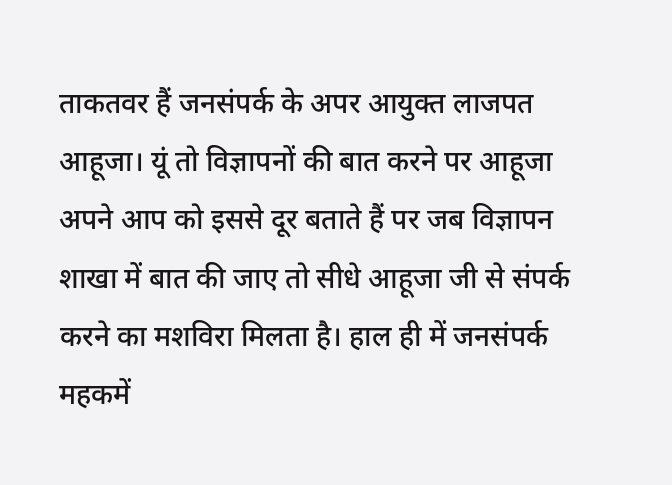ताकतवर हैं जनसंपर्क के अपर आयुक्त लाजपत आहूजा। यूं तो विज्ञापनों की बात करने पर आहूजा अपने आप को इससे दूर बताते हैं पर जब विज्ञापन शाखा में बात की जाए तो सीधे आहूजा जी से संपर्क करने का मशविरा मिलता है। हाल ही में जनसंपर्क महकमें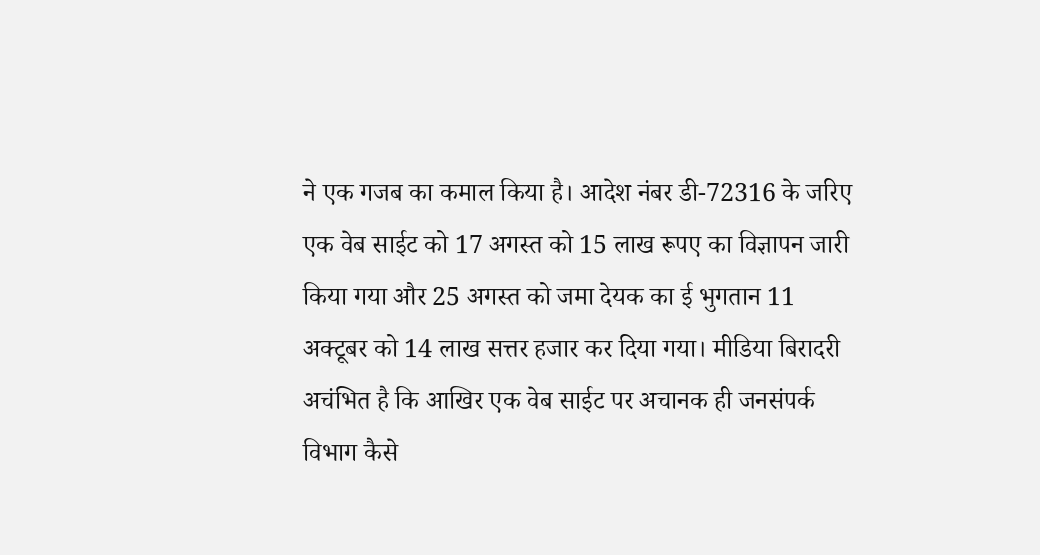ने एक गजब का कमाल किया है। आदेश नंबर डी-72316 के जरिए एक वेब साईट को 17 अगस्त को 15 लाख रूपए का विज्ञापन जारी किया गया और 25 अगस्त को जमा देयक का ई भुगतान 11 अक्टूबर को 14 लाख सत्तर हजार कर दिया गया। मीडिया बिरादरी अचंभित है कि आखिर एक वेब साईट पर अचानक ही जनसंपर्क विभाग कैसे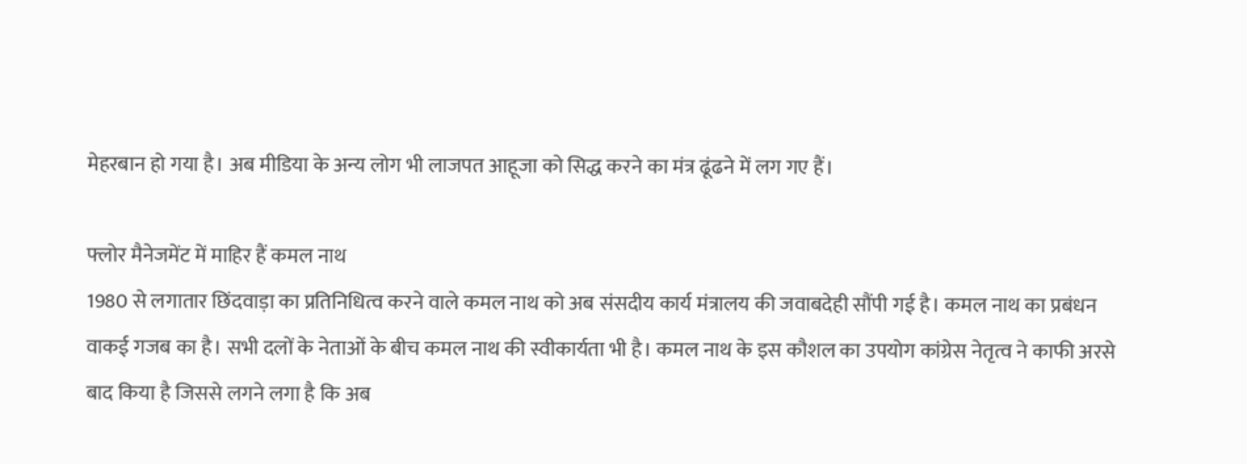मेहरबान हो गया है। अब मीडिया के अन्य लोग भी लाजपत आहूजा को सिद्ध करने का मंत्र ढूंढने में लग गए हैं।

फ्लोर मैनेजमेंट में माहिर हैं कमल नाथ
1980 से लगातार छिंदवाड़ा का प्रतिनिधित्व करने वाले कमल नाथ को अब संसदीय कार्य मंत्रालय की जवाबदेही सौंपी गई है। कमल नाथ का प्रबंधन वाकई गजब का है। सभी दलों के नेताओं के बीच कमल नाथ की स्वीकार्यता भी है। कमल नाथ के इस कौशल का उपयोग कांग्रेस नेतृत्व ने काफी अरसे बाद किया है जिससे लगने लगा है कि अब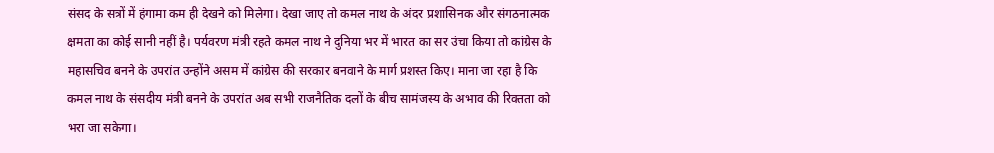संसद के सत्रों में हंगामा कम ही देखने को मिलेगा। देखा जाए तो कमल नाथ के अंदर प्रशासिनक और संगठनात्मक क्षमता का कोई सानी नहीं है। पर्यवरण मंत्री रहते कमल नाथ ने दुनिया भर में भारत का सर उंचा किया तो कांग्रेस के महासचिव बनने के उपरांत उन्होंने असम में कांग्रेस की सरकार बनवाने के मार्ग प्रशस्त किए। माना जा रहा है कि कमल नाथ के संसदीय मंत्री बनने के उपरांत अब सभी राजनैतिक दलों के बीच सामंजस्य के अभाव की रिक्तता को भरा जा सकेगा।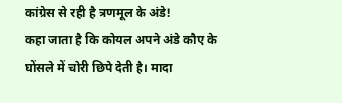कांग्रेस से रही है त्रणमूल के अंडे!
कहा जाता है कि कोयल अपने अंडे कौए के घोंसले में चोरी छिपे देती है। मादा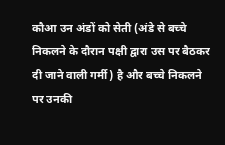कौआ उन अंडों को सेती (अंडे से बच्चे निकलने के दौरान पक्षी द्वारा उस पर बैठकर दी जाने वाली गर्मी) है और बच्चे निकलने पर उनकी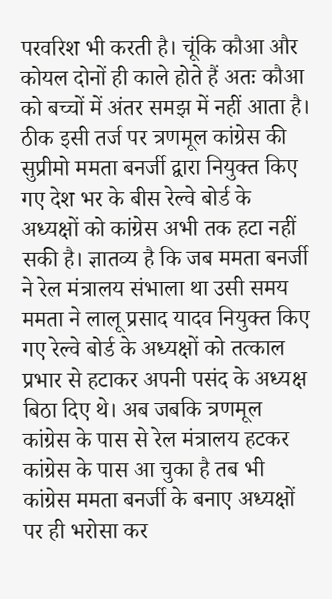परवरिश भी करती है। चूंकि कौआ और कोयल दोनों ही काले होते हैं अतः कौआ को बच्चों में अंतर समझ में नहीं आता है। ठीक इसी तर्ज पर त्रणमूल कांग्रेस की सुप्रीमो ममता बनर्जी द्वारा नियुक्त किए गए देश भर के बीस रेल्वे बोर्ड के अध्यक्षों को कांग्रेस अभी तक हटा नहीं सकी है। ज्ञातव्य है कि जब ममता बनर्जी ने रेल मंत्रालय संभाला था उसी समय ममता ने लालू प्रसाद यादव नियुक्त किए गए रेल्वे बोर्ड के अध्यक्षों को तत्काल प्रभार से हटाकर अपनी पसंद के अध्यक्ष बिठा दिए थे। अब जबकि त्रणमूल कांग्रेस के पास से रेल मंत्रालय हटकर कांग्रेस के पास आ चुका है तब भी कांग्रेस ममता बनर्जी के बनाए अध्यक्षों पर ही भरोसा कर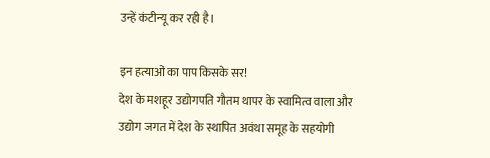उन्हें कंटीन्यू कर रही है।

इन हत्याओं का पाप किसके सर!
देश के मशहूर उद्योगपति गौतम थापर के स्वामित्व वाला और उद्योग जगत में देश के स्थापित अवंथा समूह के सहयोगी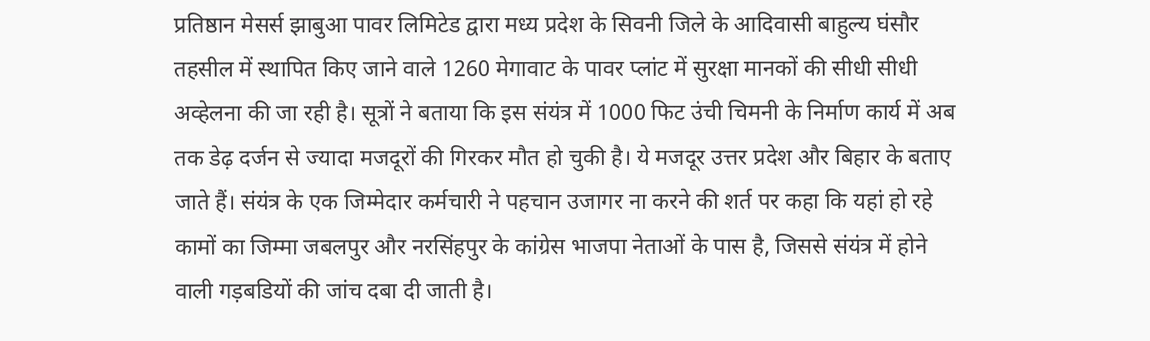प्रतिष्ठान मेसर्स झाबुआ पावर लिमिटेड द्वारा मध्य प्रदेश के सिवनी जिले के आदिवासी बाहुल्य घंसौर तहसील में स्थापित किए जाने वाले 1260 मेगावाट के पावर प्लांट में सुरक्षा मानकों की सीधी सीधी अव्हेलना की जा रही है। सूत्रों ने बताया कि इस संयंत्र में 1000 फिट उंची चिमनी के निर्माण कार्य में अब तक डेढ़ दर्जन से ज्यादा मजदूरों की गिरकर मौत हो चुकी है। ये मजदूर उत्तर प्रदेश और बिहार के बताए जाते हैं। संयंत्र के एक जिम्मेदार कर्मचारी ने पहचान उजागर ना करने की शर्त पर कहा कि यहां हो रहे कामों का जिम्मा जबलपुर और नरसिंहपुर के कांग्रेस भाजपा नेताओं के पास है, जिससे संयंत्र में होने वाली गड़बडियों की जांच दबा दी जाती है।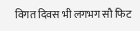विगत दिवस भी लगभग सौ फिट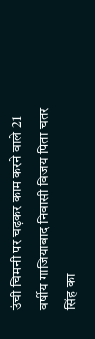उंची चिमनी पर चढ़कर काम करने वाले 21 वर्षीय गाजियाबाद निवासी विजय पिता चतर सिंह का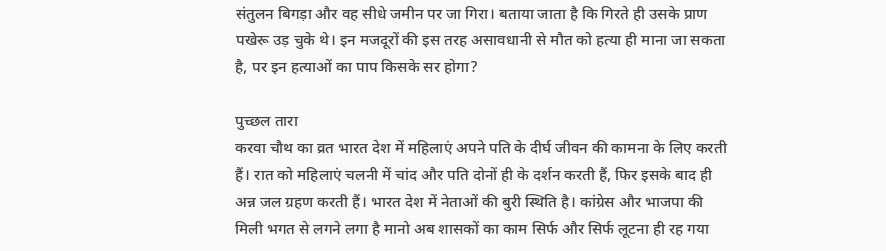संतुलन बिगड़ा और वह सीधे जमीन पर जा गिरा। बताया जाता है कि गिरते ही उसके प्राण पखेरू उड़ चुके थे। इन मजदूरों की इस तरह असावधानी से मौत को हत्या ही माना जा सकता है, पर इन हत्याओं का पाप किसके सर होगा?

पुच्छल तारा
करवा चौथ का व्रत भारत देश में महिलाएं अपने पति के दीर्घ जीवन की कामना के लिए करती हैं। रात को महिलाएं चलनी में चांद और पति दोनों ही के दर्शन करती हैं, फिर इसके बाद ही अन्न जल ग्रहण करती हैं। भारत देश में नेताओं की बुरी स्थिति है। कांग्रेस और भाजपा की मिली भगत से लगने लगा है मानो अब शासकों का काम सिर्फ और सिर्फ लूटना ही रह गया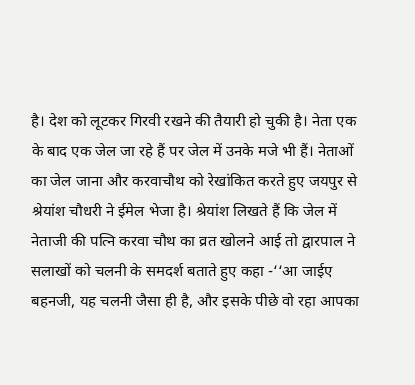है। देश को लूटकर गिरवी रखने की तैयारी हो चुकी है। नेता एक के बाद एक जेल जा रहे हैं पर जेल में उनके मजे भी हैं। नेताओं का जेल जाना और करवाचौथ को रेखांकित करते हुए जयपुर से श्रेयांश चौधरी ने ईमेल भेजा है। श्रेयांश लिखते हैं कि जेल में नेताजी की पत्नि करवा चौथ का व्रत खोलने आई तो द्वारपाल ने सलाखों को चलनी के समदर्श बताते हुए कहा -‘‘आ जाईए बहनजी, यह चलनी जैसा ही है, और इसके पीछे वो रहा आपका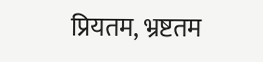प्रियतम, भ्रष्टतम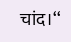चांद।‘‘